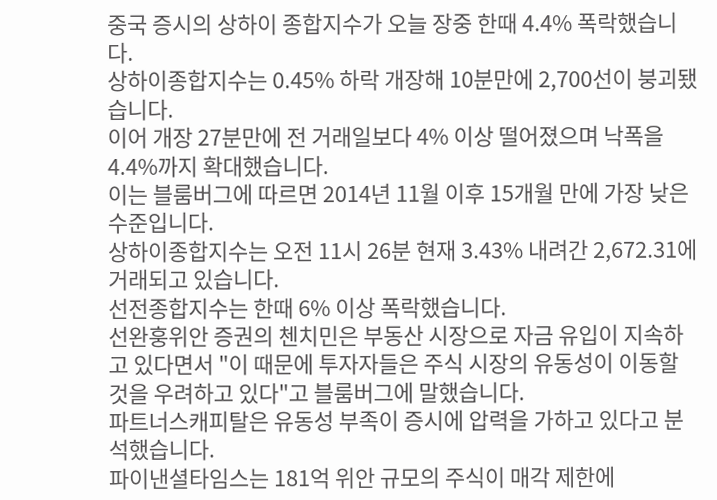중국 증시의 상하이 종합지수가 오늘 장중 한때 4.4% 폭락했습니다.
상하이종합지수는 0.45% 하락 개장해 10분만에 2,700선이 붕괴됐습니다.
이어 개장 27분만에 전 거래일보다 4% 이상 떨어졌으며 낙폭을 4.4%까지 확대했습니다.
이는 블룸버그에 따르면 2014년 11월 이후 15개월 만에 가장 낮은 수준입니다.
상하이종합지수는 오전 11시 26분 현재 3.43% 내려간 2,672.31에 거래되고 있습니다.
선전종합지수는 한때 6% 이상 폭락했습니다.
선완훙위안 증권의 첸치민은 부동산 시장으로 자금 유입이 지속하고 있다면서 "이 때문에 투자자들은 주식 시장의 유동성이 이동할 것을 우려하고 있다"고 블룸버그에 말했습니다.
파트너스캐피탈은 유동성 부족이 증시에 압력을 가하고 있다고 분석했습니다.
파이낸셜타임스는 181억 위안 규모의 주식이 매각 제한에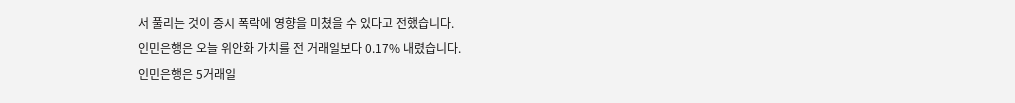서 풀리는 것이 증시 폭락에 영향을 미쳤을 수 있다고 전했습니다.
인민은행은 오늘 위안화 가치를 전 거래일보다 0.17% 내렸습니다.
인민은행은 5거래일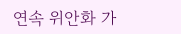연속 위안화 가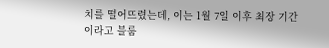치를 떨어뜨렸는데, 이는 1월 7일 이후 최장 기간이라고 블룸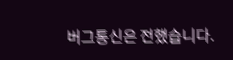버그통신은 전했습니다.